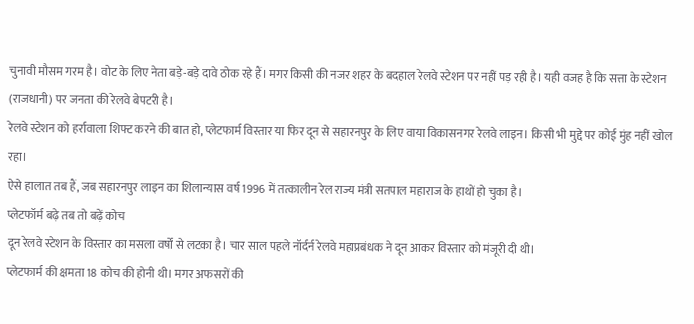चुनावी मौसम गरम है। वोट के लिए नेता बड़े-बड़े दावे ठोक रहे हैं। मगर किसी की नजर शहर के बदहाल रेलवे स्टेशन पर नहीं पड़ रही है। यही वजह है कि सत्ता के स्टेशन (राजधानी) पर जनता की रेलवे बेपटरी है।
रेलवे स्टेशन को हर्रावाला शिफ्ट करने की बात हो, प्लेटफार्म विस्तार या फिर दून से सहारनपुर के लिए वाया विकासनगर रेलवे लाइन। किसी भी मुद्दे पर कोई मुंह नहीं खोल रहा।
ऐसे हालात तब हैं, जब सहारनपुर लाइन का शिलान्यास वर्ष 1996 में तत्कालीन रेल राज्य मंत्री सतपाल महाराज के हाथों हो चुका है।
प्लेटफॉर्म बढ़े तब तो बढ़ें कोच
दून रेलवे स्टेशन के विस्तार का मसला वर्षों से लटका है। चार साल पहले नॉर्दर्न रेलवे महाप्रबंधक ने दून आकर विस्तार को मंजूरी दी थी।
प्लेटफार्म की क्षमता 18 कोच की होनी थी। मगर अफसरों की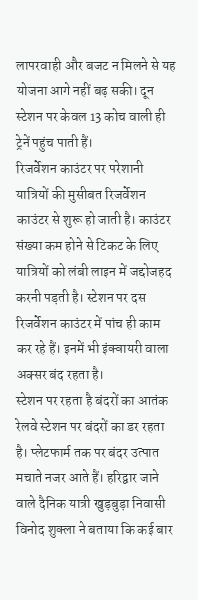लापरवाही और बजट न मिलने से यह योजना आगे नहीं बढ़ सकी। दून स्टेशन पर केवल 13 कोच वाली ही ट्रेनें पहुंच पाती हैं।
रिजर्वेशन काउंटर पर परेशानी
यात्रियों की मुसीबत रिजर्वेशन काउंटर से शुरू हो जाती है। काउंटर संख्या कम होने से टिकट के लिए यात्रियों को लंबी लाइन में जद्दोजहद करनी पड़ती है। स्टेशन पर दस रिजर्वेशन काउंटर में पांच ही काम कर रहे हैं। इनमें भी इंक्वायरी वाला अक्सर बंद रहता है।
स्टेशन पर रहता है बंदरों का आतंक
रेलवे स्टेशन पर बंदरों का डर रहता है। प्लेटफार्म तक पर बंदर उत्पात मचाते नजर आते हैं। हरिद्वार जाने वाले दैनिक यात्री खुड़बुड़ा निवासी विनोद शुक्ला ने बताया कि कई बार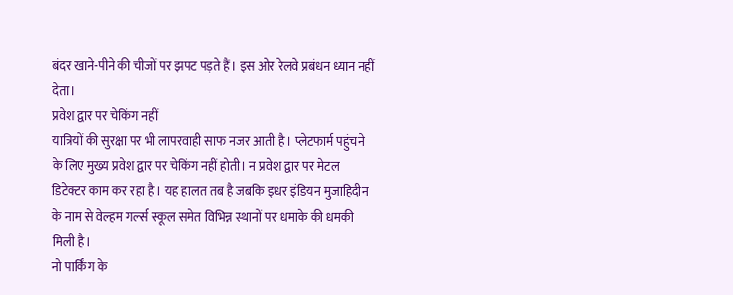बंदर खाने-पीने की चीजों पर झपट पड़ते हैं। इस ओर रेलवे प्रबंधन ध्यान नहीं देता।
प्रवेश द्वार पर चेकिंग नहीं
यात्रियों की सुरक्षा पर भी लापरवाही साफ नजर आती है। प्लेटफार्म पहुंचने के लिए मुख्य प्रवेश द्वार पर चेकिंग नहीं होती। न प्रवेश द्वार पर मेटल डिटेक्टर काम कर रहा है। यह हालत तब है जबकि इधर इंडियन मुजाहिदीन के नाम से वेल्हम गर्ल्स स्कूल समेत विभिन्न स्थानों पर धमाके की धमकी मिली है।
नो पार्किंग के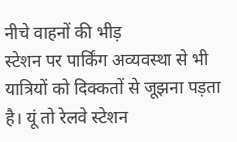नीचे वाहनों की भीड़
स्टेशन पर पार्किंग अव्यवस्था से भी यात्रियों को दिक्कतों से जूझना पड़ता है। यूं तो रेलवे स्टेशन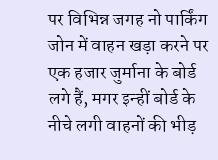पर विभिन्न जगह नो पार्किंग जोन में वाहन खड़ा करने पर एक हजार जुर्माना के बोर्ड लगे हैं, मगर इन्हीं बोर्ड के नीचे लगी वाहनों की भीड़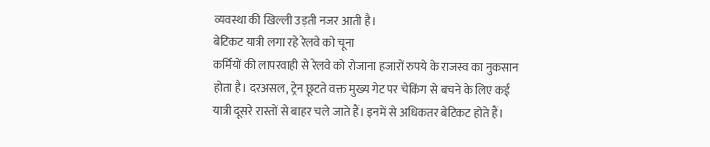व्यवस्था की खिल्ली उड़ती नजर आती है।
बेटिकट यात्री लगा रहे रेलवे को चूना
कर्मियों की लापरवाही से रेलवे को रोजाना हजारों रुपये के राजस्व का नुकसान होता है। दरअसल, ट्रेन छूटते वक्त मुख्य गेट पर चेकिंग से बचने के लिए कई यात्री दूसरे रास्तों से बाहर चले जाते हैं। इनमें से अधिकतर बेटिकट होते हैं।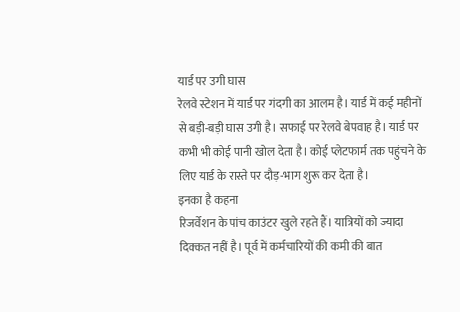यार्ड पर उगी घास
रेलवे स्टेशन में यार्ड पर गंदगी का आलम है। यार्ड में कई महीनों से बड़ी-बड़ी घास उगी है। सफाई पर रेलवे बेपवाह है। यार्ड पर कभी भी कोई पानी खोल देता है। कोई प्लेटफार्म तक पहुंचने के लिए यार्ड के रास्ते पर दौड़-भाग शुरू कर देता है।
इनका है कहना
रिजर्वेशन के पांच काउंटर खुले रहते हैं। यात्रियों को ज्यादा दिक्कत नहीं है। पूर्व में कर्मचारियों की कमी की बात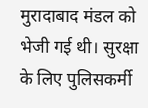मुरादाबाद मंडल को भेजी गई थी। सुरक्षा के लिए पुलिसकर्मी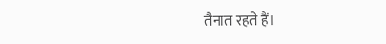तैनात रहते हैं।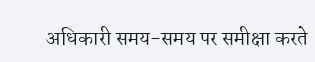अधिकारी समय-समय पर समीक्षा करते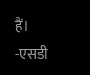हैं।
-एसडी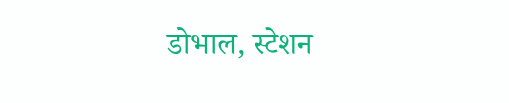डोभाल, स्टेशन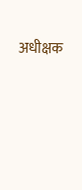अधीक्षक